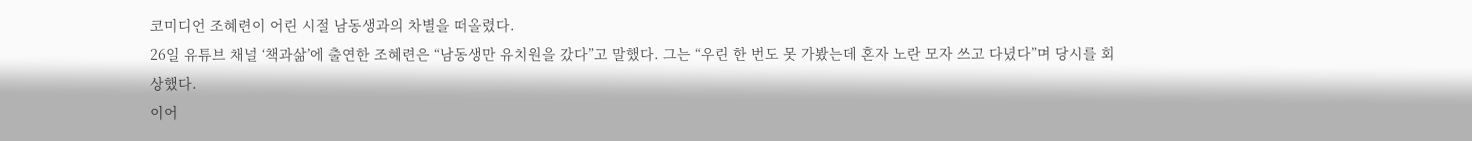코미디언 조혜련이 어린 시절 남동생과의 차별을 떠올렸다.
26일 유튜브 채널 ‘책과삶’에 출연한 조혜련은 “남동생만 유치원을 갔다”고 말했다. 그는 “우린 한 번도 못 가봤는데 혼자 노란 모자 쓰고 다녔다”며 당시를 회상했다.
이어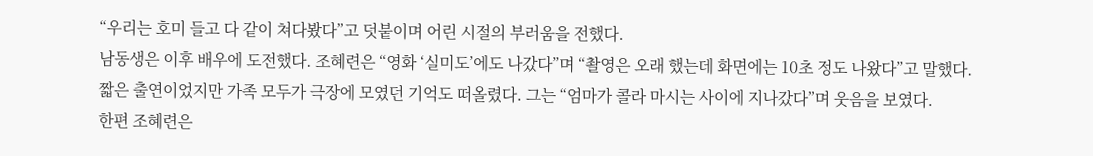“우리는 호미 들고 다 같이 쳐다봤다”고 덧붙이며 어린 시절의 부러움을 전했다.
남동생은 이후 배우에 도전했다. 조혜련은 “영화 ‘실미도’에도 나갔다”며 “촬영은 오래 했는데 화면에는 10초 정도 나왔다”고 말했다.
짧은 출연이었지만 가족 모두가 극장에 모였던 기억도 떠올렸다. 그는 “엄마가 콜라 마시는 사이에 지나갔다”며 웃음을 보였다.
한편 조혜련은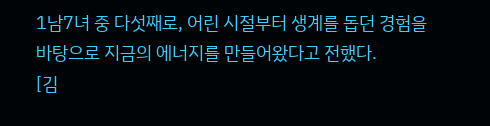1남7녀 중 다섯째로, 어린 시절부터 생계를 돕던 경험을 바탕으로 지금의 에너지를 만들어왔다고 전했다.
[김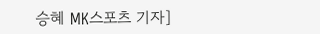승혜 MK스포츠 기자]